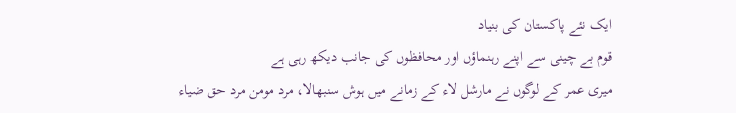ایک نئے پاکستان کی بنیاد
قوم بے چینی سے اپنے رہنماؤں اور محافظوں کی جانب دیکھ رہی ہے
میری عمر کے لوگوں نے مارشل لاء کے زمانے میں ہوش سنبھالا، مرد مومن مرد حق ضیاء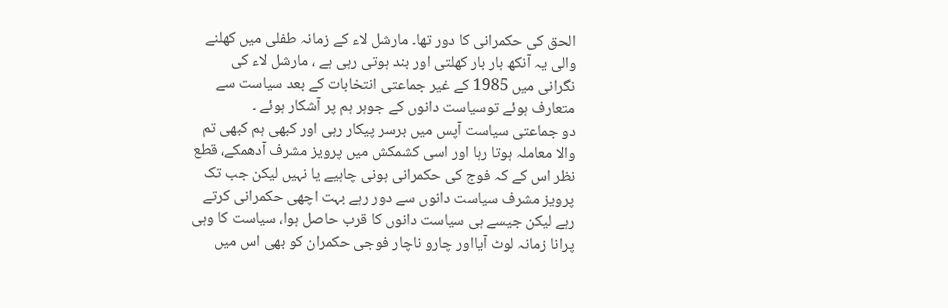الحق کی حکمرانی کا دور تھا۔ مارشل لاء کے زمانہ طفلی میں کھلنے والی یہ آنکھ بار بار کھلتی اور بند ہوتی رہی ہے ، مارشل لاء کی نگرانی میں 1985 کے غیر جماعتی انتخابات کے بعد سیاست سے متعارف ہوئے توسیاست دانوں کے جوہر ہم پر آشکار ہوئے ۔
دو جماعتی سیاست آپس میں برسر پیکار رہی اور کبھی ہم کبھی تم والا معاملہ ہوتا رہا اور اسی کشمکش میں پرویز مشرف آدھمکے، قطع نظر اس کے کہ فوج کی حکمرانی ہونی چاہیے یا نہیں لیکن جب تک پرویز مشرف سیاست دانوں سے دور رہے بہت اچھی حکمرانی کرتے رہے لیکن جیسے ہی سیاست دانوں کا قرب حاصل ہوا، سیاست کا وہی پرانا زمانہ لوٹ آیااور چارو ناچار فوجی حکمران کو بھی اس میں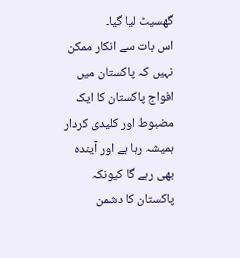گھسیٹ لیا گیا۔
اس بات سے انکار ممکن نہیں کہ پاکستان میں افواج پاکستان کا ایک مضبوط اور کلیدی کردار ہمیشہ رہا ہے اور آیندہ بھی رہے گا کیونکہ پاکستان کا دشمن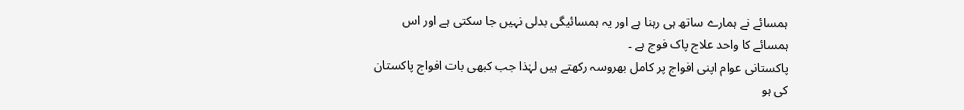ہمسائے نے ہمارے ساتھ ہی رہنا ہے اور یہ ہمسائیگی بدلی نہیں جا سکتی ہے اور اس ہمسائے کا واحد علاج پاک فوج ہے ۔
پاکستانی عوام اپنی افواج پر کامل بھروسہ رکھتے ہیں لہٰذا جب کبھی بات افواج پاکستان کی ہو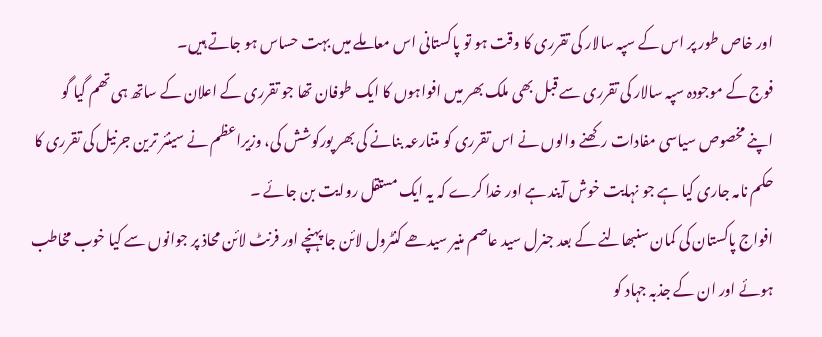اور خاص طور پر اس کے سپہ سالار کی تقرری کا وقت ہو تو پاکستانی اس معاملے میں بہت حساس ہو جاتے ہیں۔
فوج کے موجودہ سپہ سالار کی تقرری سے قبل بھی ملک بھر میں افواہوں کا ایک طوفان تھا جو تقرری کے اعلان کے ساتھ ہی تھم گیا گو اپنے مخصوص سیاسی مفادات رکھنے والوں نے اس تقرری کو متنارعہ بنانے کی بھر پورکوشش کی، وزیراعظم نے سینئر ترین جرنیل کی تقرری کا حکم نامہ جاری کیا ہے جو نہایت خوش آیند ہے اور خدا کرے کہ یہ ایک مستقل روایت بن جائے ۔
افواج پاکستان کی کمان سنبھالنے کے بعد جنرل سید عاصم منیر سیدھے کنٹرول لائن جا پہنچے اور فرنٹ لائن محاذ پر جوانوں سے کیا خوب مخاطب ہوئے اور ان کے جذبہ جہاد کو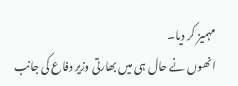مہمیز کر دیا۔
انھوں نے حال ہی میں بھارتی وزیر دفاع کی جانب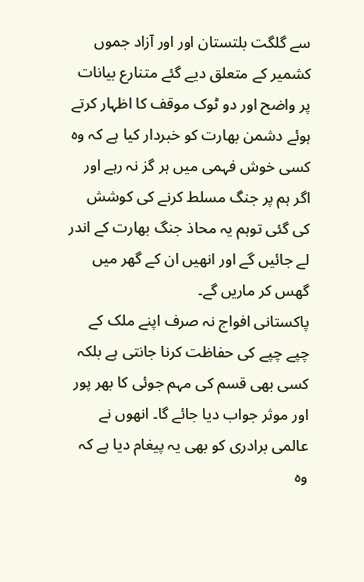سے گلگت بلتستان اور اور آزاد جموں کشمیر کے متعلق دیے گئے متنارع بیانات پر واضح اور دو ٹوک موقف کا اظہار کرتے ہوئے دشمن بھارت کو خبردار کیا ہے کہ وہ کسی خوش فہمی میں ہر گز نہ رہے اور اگر ہم پر جنگ مسلط کرنے کی کوشش کی گئی توہم یہ محاذ جنگ بھارت کے اندر لے جائیں گے اور انھیں ان کے گھر میں گھس کر ماریں گے۔
پاکستانی افواج نہ صرف اپنے ملک کے چپے چپے کی حفاظت کرنا جانتی ہے بلکہ کسی بھی قسم کی مہم جوئی کا بھر پور اور موثر جواب دیا جائے گا۔ انھوں نے عالمی برادری کو بھی یہ پیغام دیا ہے کہ وہ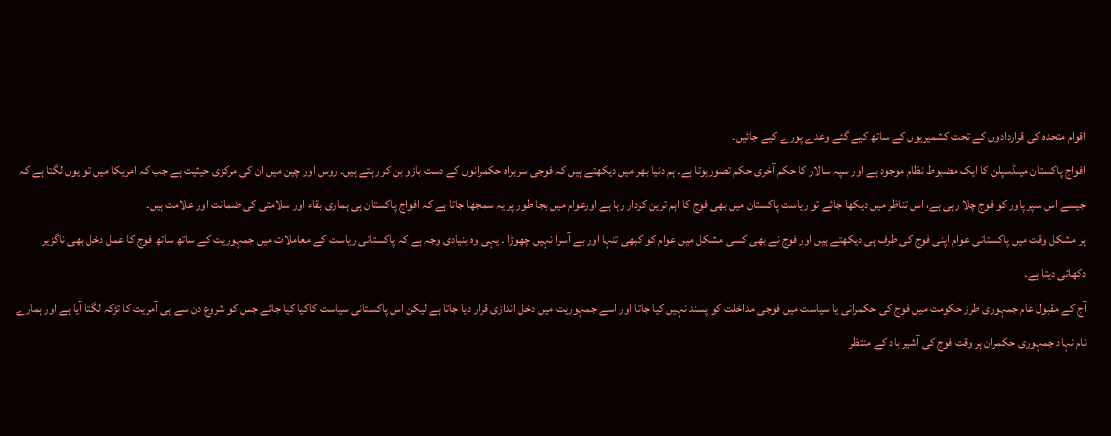اقوام متحدہ کی قراردادوں کے تحت کشمیریوں کے ساتھ کیے گئے وعدے پورے کیے جائیں۔
افواج پاکستان میںڈسپلن کا ایک مضبوط نظام موجود ہے اور سپہ سالار کا حکم آخری حکم تصورہوتا ہے۔ ہم دنیا بھر میں دیکھتے ہیں کہ فوجی سربراہ حکمرانوں کے دست بازو بن کر رہتے ہیں۔ روس اور چین میں ان کی مرکزی حیثیت ہے جب کہ امریکا میں تو یوں لگتا ہے کہ جیسے اس سپر پاور کو فوج چلا رہی ہے، اس تناظر میں دیکھا جائے تو ریاست پاکستان میں بھی فوج کا اہم ترین کردار رہا ہے اورعوام میں بجا طور پر یہ سمجھا جاتا ہے کہ افواج پاکستان ہی ہماری بقاء اور سلامتی کی ضمانت اور علامت ہیں۔
ہر مشکل وقت میں پاکستانی عوام اپنی فوج کی طرف ہی دیکھتے ہیں اور فوج نے بھی کسی مشکل میں عوام کو کبھی تنہا اور بے آسرا نہیں چھوڑا ۔ یہی وہ بنیادی وجہ ہے کہ پاکستانی ریاست کے معاملات میں جمہوریت کے ساتھ ساتھ فوج کا عمل دخل بھی ناگزیر دکھائی دیتا ہے۔
آج کے مقبول عام جمہوری طرز حکومت میں فوج کی حکمرانی یا سیاست میں فوجی مداخلت کو پسند نہیں کیا جاتا اور اسے جمہوریت میں دخل اندازی قرار دیا جاتا ہے لیکن اس پاکستانی سیاست کاکیا کیا جائے جس کو شروع دن سے ہی آمریت کا تڑکہ لگتا آیا ہے اور ہمارے نام نہاد جمہوری حکمران ہر وقت فوج کی آشیر باد کے منتظر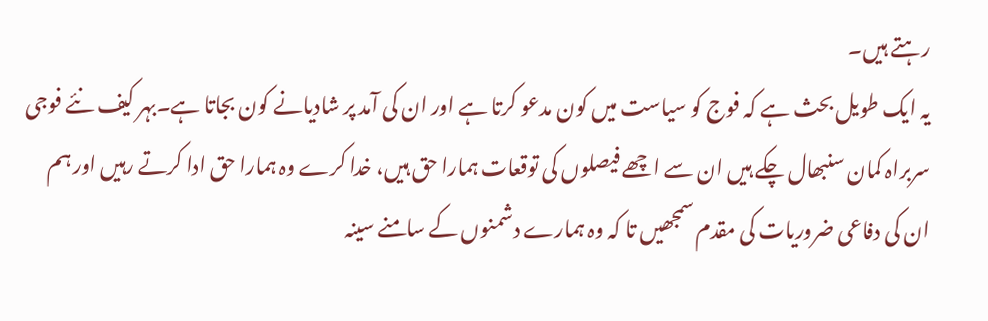رہتے ہیں۔
یہ ایک طویل بحث ہے کہ فوج کو سیاست میں کون مدعو کرتا ہے اور ان کی آمد پر شادیانے کون بجاتا ہے۔بہر کیف نئے فوجی سربراہ کمان سنبھال چکے ہیں ان سے اچھے فیصلوں کی توقعات ہمارا حق ہیں، خدا کرے وہ ہمارا حق ادا کرتے رہیں اور ہم ان کی دفاعی ضروریات کی مقدم سمجھیں تا کہ وہ ہمارے دشمنوں کے سامنے سینہ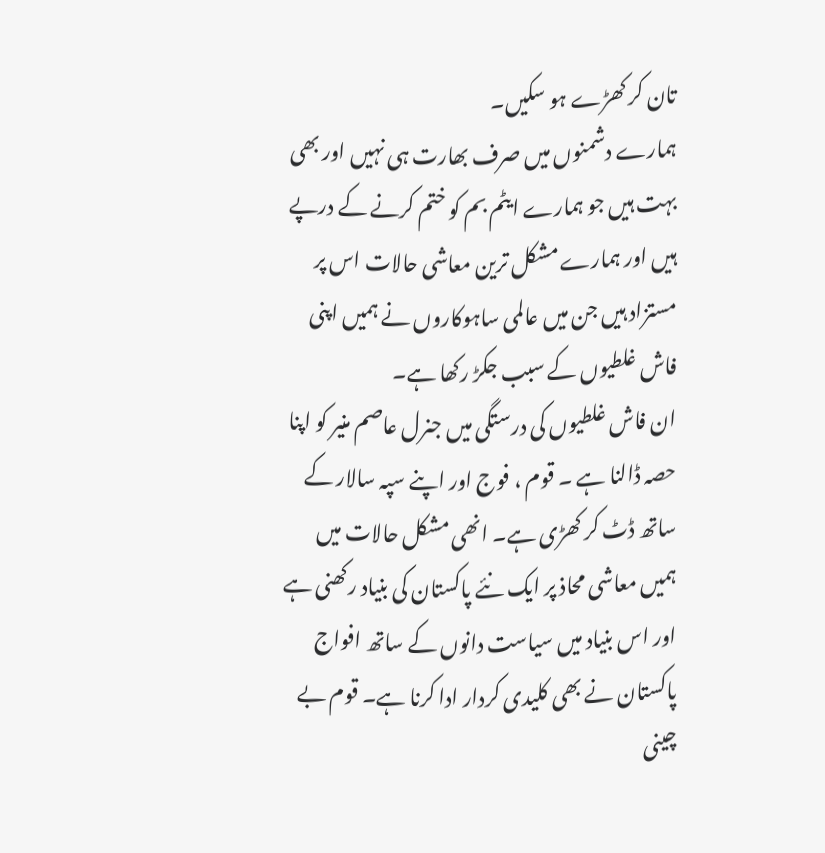تان کر کھڑے ہو سکیں۔
ہمارے دشمنوں میں صرف بھارت ہی نہیں اور بھی بہت ہیں جو ہمارے ایٹم بم کو ختم کرنے کے درپے ہیں اور ہمارے مشکل ترین معاشی حالات اس پر مستزاد ہیں جن میں عالمی ساہوکاروں نے ہمیں اپنی فاش غلطیوں کے سبب جکڑ رکھا ہے۔
ان فاش غلطیوں کی درستگی میں جنرل عاصم منیر کو اپنا حصہ ڈالنا ہے ۔ قوم ، فوج اور اپنے سپہ سالار کے ساتھ ڈٹ کر کھڑی ہے۔ انھی مشکل حالات میں ہمیں معاشی محاذ پر ایک نئے پاکستان کی بنیاد رکھنی ہے اور اس بنیاد میں سیاست دانوں کے ساتھ افواج پاکستان نے بھی کلیدی کردار ادا کرنا ہے۔ قوم بے چینی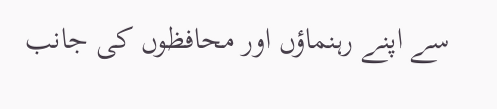سے اپنے رہنماؤں اور محافظوں کی جانب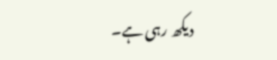دیکھ رہی ہے۔